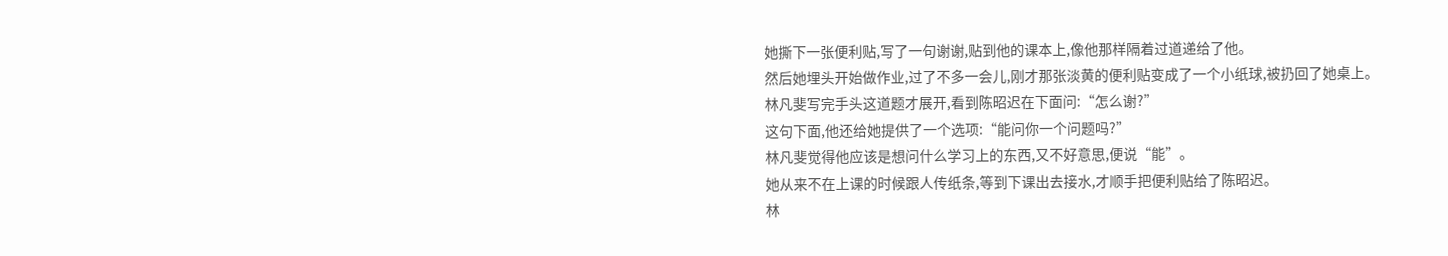她撕下一张便利贴,写了一句谢谢,贴到他的课本上,像他那样隔着过道递给了他。
然后她埋头开始做作业,过了不多一会儿,刚才那张淡黄的便利贴变成了一个小纸球,被扔回了她桌上。
林凡斐写完手头这道题才展开,看到陈昭迟在下面问:“怎么谢?”
这句下面,他还给她提供了一个选项:“能问你一个问题吗?”
林凡斐觉得他应该是想问什么学习上的东西,又不好意思,便说“能”。
她从来不在上课的时候跟人传纸条,等到下课出去接水,才顺手把便利贴给了陈昭迟。
林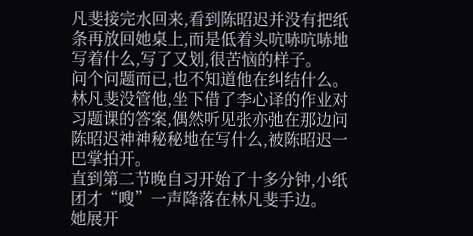凡斐接完水回来,看到陈昭迟并没有把纸条再放回她桌上,而是低着头吭哧吭哧地写着什么,写了又划,很苦恼的样子。
问个问题而已,也不知道他在纠结什么。
林凡斐没管他,坐下借了李心译的作业对习题课的答案,偶然听见张亦弛在那边问陈昭迟神神秘秘地在写什么,被陈昭迟一巴掌拍开。
直到第二节晚自习开始了十多分钟,小纸团才“嗖”一声降落在林凡斐手边。
她展开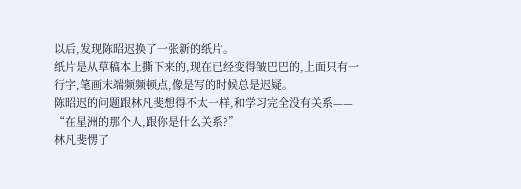以后,发现陈昭迟换了一张新的纸片。
纸片是从草稿本上撕下来的,现在已经变得皱巴巴的,上面只有一行字,笔画末端频频顿点,像是写的时候总是迟疑。
陈昭迟的问题跟林凡斐想得不太一样,和学习完全没有关系——
“在星洲的那个人,跟你是什么关系?”
林凡斐愣了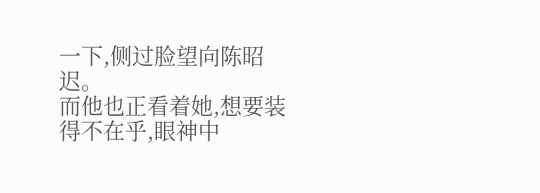一下,侧过脸望向陈昭迟。
而他也正看着她,想要装得不在乎,眼神中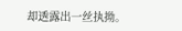却透露出一丝执拗。